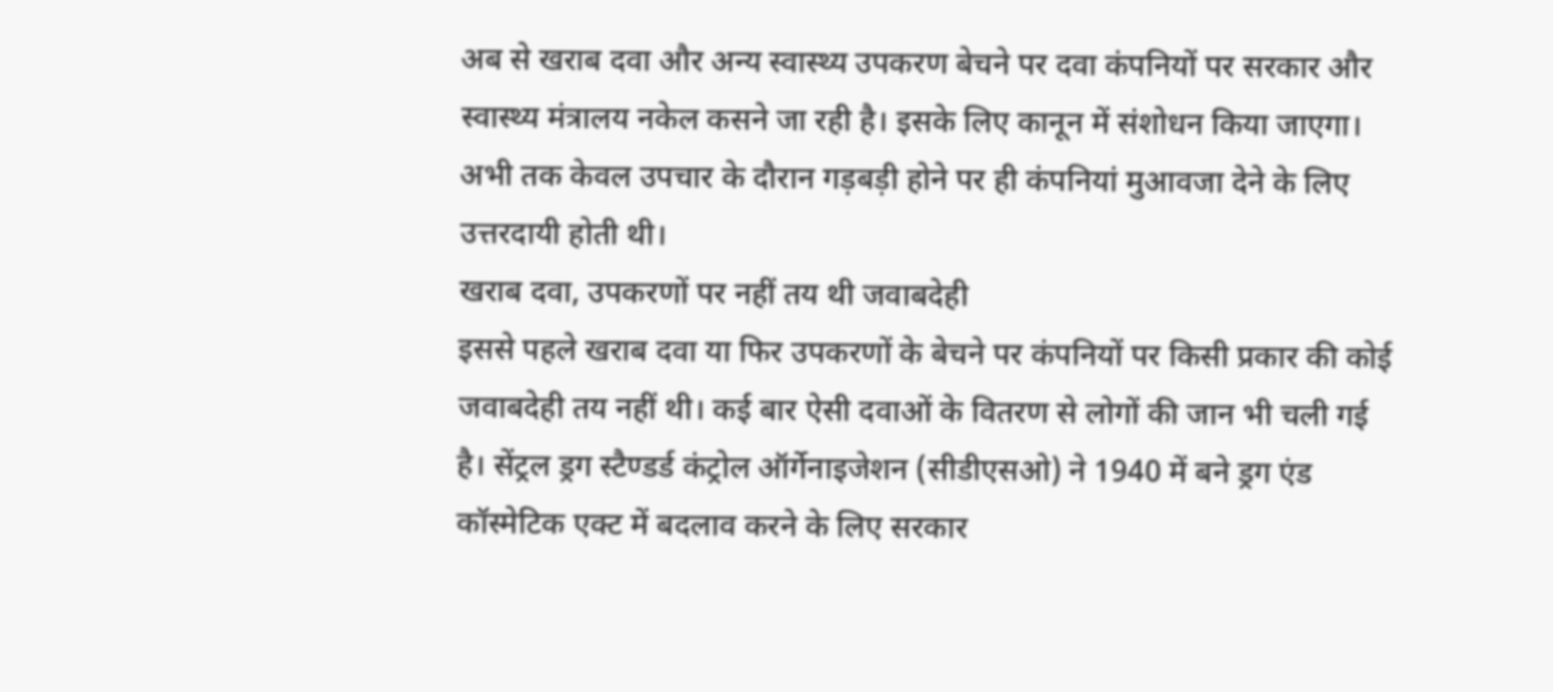अब से खराब दवा और अन्य स्वास्थ्य उपकरण बेचने पर दवा कंपनियों पर सरकार और स्वास्थ्य मंत्रालय नकेल कसने जा रही है। इसके लिए कानून में संशोधन किया जाएगा। अभी तक केवल उपचार के दौरान गड़बड़ी होने पर ही कंपनियां मुआवजा देने के लिए उत्तरदायी होती थी।
खराब दवा, उपकरणों पर नहीं तय थी जवाबदेही
इससे पहले खराब दवा या फिर उपकरणों के बेचने पर कंपनियों पर किसी प्रकार की कोई जवाबदेही तय नहीं थी। कई बार ऐसी दवाओं के वितरण से लोगों की जान भी चली गई है। सेंट्रल ड्रग स्टैण्डर्ड कंट्रोल ऑर्गेनाइजेशन (सीडीएसओ) ने 1940 में बने ड्रग एंड कॉस्मेटिक एक्ट में बदलाव करने के लिए सरकार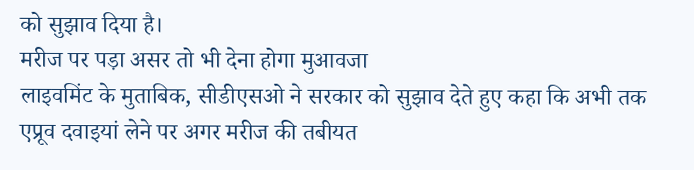को सुझाव दिया है।
मरीज पर पड़ा असर तो भी देना होगा मुआवजा
लाइवमिंट के मुताबिक, सीडीएसओ ने सरकार को सुझाव देते हुए कहा कि अभी तक एप्रूव दवाइयां लेने पर अगर मरीज की तबीयत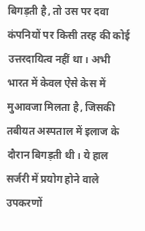बिगड़ती है, तो उस पर दवा कंपनियों पर किसी तरह की कोई उत्तरदायित्व नहीं था। अभी भारत में केवल ऐसे केस में मुआवजा मिलता है, जिसकी तबीयत अस्पताल में इलाज के दौरान बिगड़ती थी। ये हाल सर्जरी में प्रयोग होने वाले उपकरणों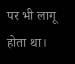पर भी लागू होता था।